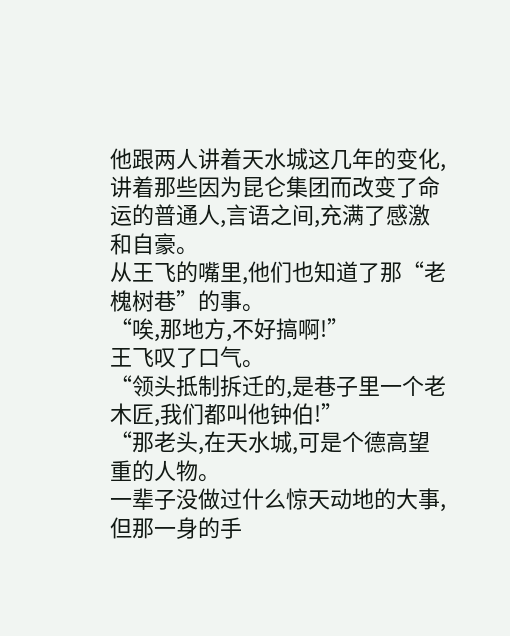他跟两人讲着天水城这几年的变化,讲着那些因为昆仑集团而改变了命运的普通人,言语之间,充满了感激和自豪。
从王飞的嘴里,他们也知道了那“老槐树巷”的事。
“唉,那地方,不好搞啊!”
王飞叹了口气。
“领头抵制拆迁的,是巷子里一个老木匠,我们都叫他钟伯!”
“那老头,在天水城,可是个德高望重的人物。
一辈子没做过什么惊天动地的大事,但那一身的手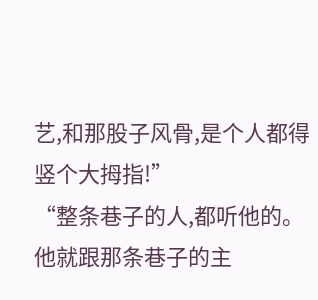艺,和那股子风骨,是个人都得竖个大拇指!”
“整条巷子的人,都听他的。
他就跟那条巷子的主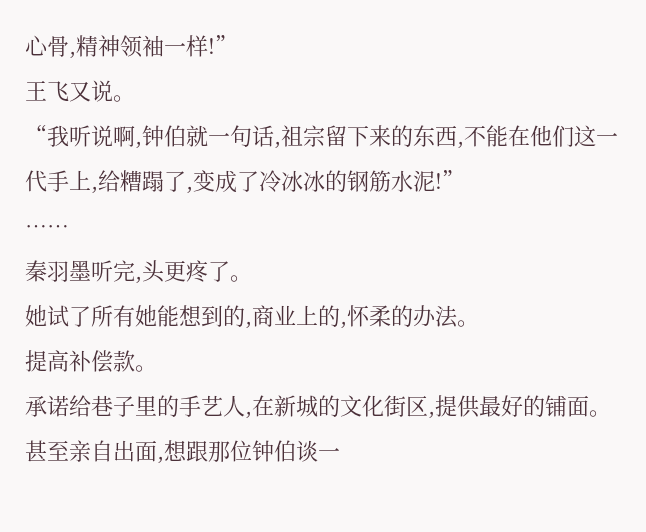心骨,精神领袖一样!”
王飞又说。
“我听说啊,钟伯就一句话,祖宗留下来的东西,不能在他们这一代手上,给糟蹋了,变成了冷冰冰的钢筋水泥!”
……
秦羽墨听完,头更疼了。
她试了所有她能想到的,商业上的,怀柔的办法。
提高补偿款。
承诺给巷子里的手艺人,在新城的文化街区,提供最好的铺面。
甚至亲自出面,想跟那位钟伯谈一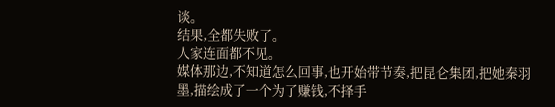谈。
结果,全都失败了。
人家连面都不见。
媒体那边,不知道怎么回事,也开始带节奏,把昆仑集团,把她秦羽墨,描绘成了一个为了赚钱,不择手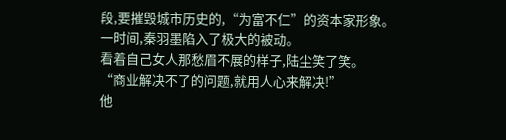段,要摧毁城市历史的,“为富不仁”的资本家形象。
一时间,秦羽墨陷入了极大的被动。
看着自己女人那愁眉不展的样子,陆尘笑了笑。
“商业解决不了的问题,就用人心来解决!”
他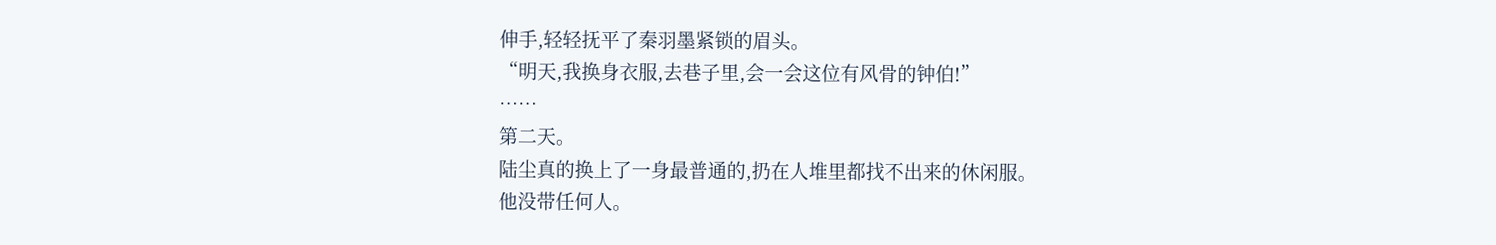伸手,轻轻抚平了秦羽墨紧锁的眉头。
“明天,我换身衣服,去巷子里,会一会这位有风骨的钟伯!”
……
第二天。
陆尘真的换上了一身最普通的,扔在人堆里都找不出来的休闲服。
他没带任何人。